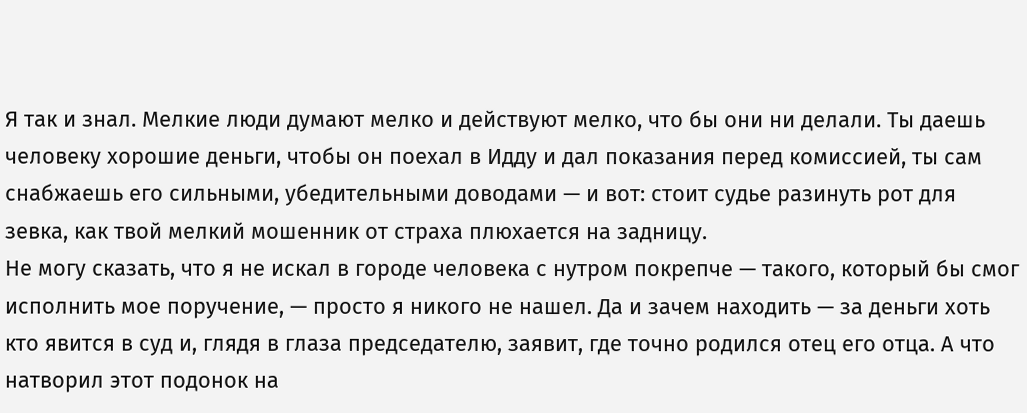Я так и знал. Мелкие люди думают мелко и действуют мелко, что бы они ни делали. Ты даешь человеку хорошие деньги, чтобы он поехал в Идду и дал показания перед комиссией, ты сам снабжаешь его сильными, убедительными доводами — и вот: стоит судье разинуть рот для зевка, как твой мелкий мошенник от страха плюхается на задницу.
Не могу сказать, что я не искал в городе человека с нутром покрепче — такого, который бы смог исполнить мое поручение, — просто я никого не нашел. Да и зачем находить — за деньги хоть кто явится в суд и, глядя в глаза председателю, заявит, где точно родился отец его отца. А что натворил этот подонок на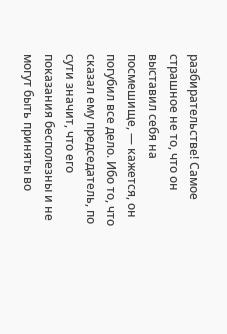разбирательстве! Самое страшное не то, что он выставил себя на посмешище, — кажется, он погубил все дело. Ибо то, что сказал ему председатель, по сути значит, что его показания бесполезны и не могут быть приняты во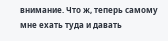внимание. Что ж, теперь самому мне ехать туда и давать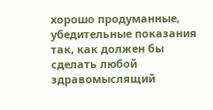хорошо продуманные, убедительные показания так, как должен бы сделать любой здравомыслящий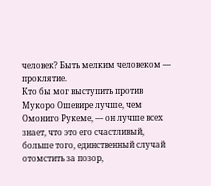человек? Быть мелким человеком — проклятие.
Кто бы мог выступить против Мукоро Ошевире лучше, чем Омониго Рукеме, — он лучше всех знает, что это его счастливый, больше того, единственный случай отомстить за позор,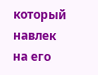который навлек на его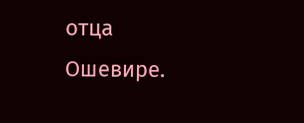отца Ошевире.